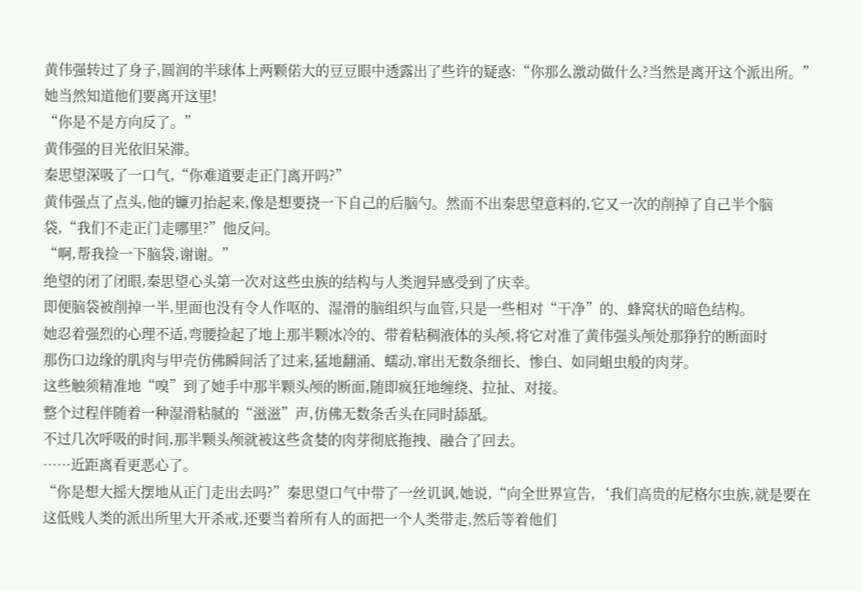黄伟强转过了身子,圆润的半球体上两颗偌大的豆豆眼中透露出了些许的疑惑:“你那么激动做什么?当然是离开这个派出所。”
她当然知道他们要离开这里!
“你是不是方向反了。”
黄伟强的目光依旧呆滞。
秦思望深吸了一口气,“你难道要走正门离开吗?”
黄伟强点了点头,他的镰刃抬起来,像是想要挠一下自己的后脑勺。然而不出秦思望意料的,它又一次的削掉了自己半个脑袋,“我们不走正门走哪里?”他反问。
“啊,帮我捡一下脑袋,谢谢。”
绝望的闭了闭眼,秦思望心头第一次对这些虫族的结构与人类迥异感受到了庆幸。
即便脑袋被削掉一半,里面也没有令人作呕的、湿滑的脑组织与血管,只是一些相对“干净”的、蜂窝状的暗色结构。
她忍着强烈的心理不适,弯腰捡起了地上那半颗冰冷的、带着粘稠液体的头颅,将它对准了黄伟强头颅处那狰狞的断面时
那伤口边缘的肌肉与甲壳仿佛瞬间活了过来,猛地翻涌、蠕动,窜出无数条细长、惨白、如同蛆虫般的肉芽。
这些触须精准地“嗅”到了她手中那半颗头颅的断面,随即疯狂地缠绕、拉扯、对接。
整个过程伴随着一种湿滑粘腻的“滋滋”声,仿佛无数条舌头在同时舔舐。
不过几次呼吸的时间,那半颗头颅就被这些贪婪的肉芽彻底拖拽、融合了回去。
……近距离看更恶心了。
“你是想大摇大摆地从正门走出去吗?”秦思望口气中带了一丝讥讽,她说,“向全世界宣告,‘我们高贵的尼格尔虫族,就是要在这低贱人类的派出所里大开杀戒,还要当着所有人的面把一个人类带走,然后等着他们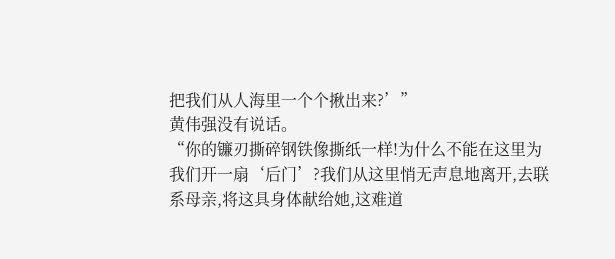把我们从人海里一个个揪出来?’”
黄伟强没有说话。
“你的镰刃撕碎钢铁像撕纸一样!为什么不能在这里为我们开一扇‘后门’?我们从这里悄无声息地离开,去联系母亲,将这具身体献给她,这难道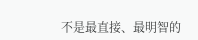不是最直接、最明智的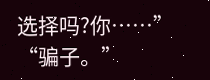选择吗?你……”
“骗子。”